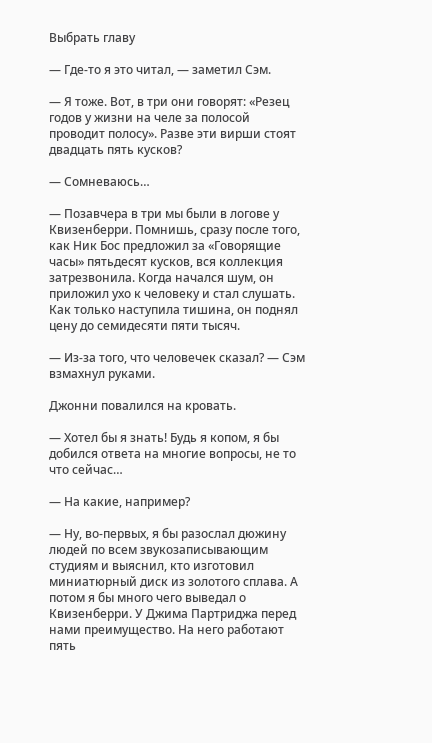Выбрать главу

— Где-то я это читал, — заметил Сэм.

— Я тоже. Вот, в три они говорят: «Резец годов у жизни на челе за полосой проводит полосу». Разве эти вирши стоят двадцать пять кусков?

— Сомневаюсь…

— Позавчера в три мы были в логове у Квизенберри. Помнишь, сразу после того, как Ник Бос предложил за «Говорящие часы» пятьдесят кусков, вся коллекция затрезвонила. Когда начался шум, он приложил ухо к человеку и стал слушать. Как только наступила тишина, он поднял цену до семидесяти пяти тысяч.

— Из-за того, что человечек сказал? — Сэм взмахнул руками.

Джонни повалился на кровать.

— Хотел бы я знать! Будь я копом, я бы добился ответа на многие вопросы, не то что сейчас…

— На какие, например?

— Ну, во-первых, я бы разослал дюжину людей по всем звукозаписывающим студиям и выяснил, кто изготовил миниатюрный диск из золотого сплава. А потом я бы много чего выведал о Квизенберри. У Джима Партриджа перед нами преимущество. На него работают пять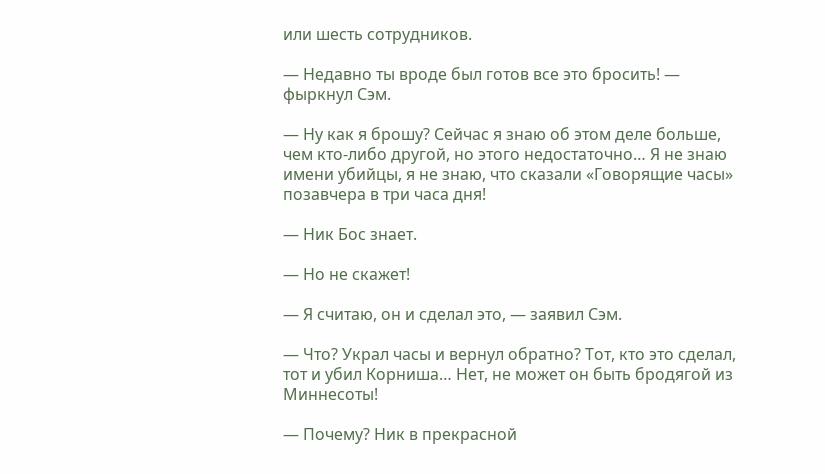или шесть сотрудников.

— Недавно ты вроде был готов все это бросить! — фыркнул Сэм.

— Ну как я брошу? Сейчас я знаю об этом деле больше, чем кто-либо другой, но этого недостаточно… Я не знаю имени убийцы, я не знаю, что сказали «Говорящие часы» позавчера в три часа дня!

— Ник Бос знает.

— Но не скажет!

— Я считаю, он и сделал это, — заявил Сэм.

— Что? Украл часы и вернул обратно? Тот, кто это сделал, тот и убил Корниша… Нет, не может он быть бродягой из Миннесоты!

— Почему? Ник в прекрасной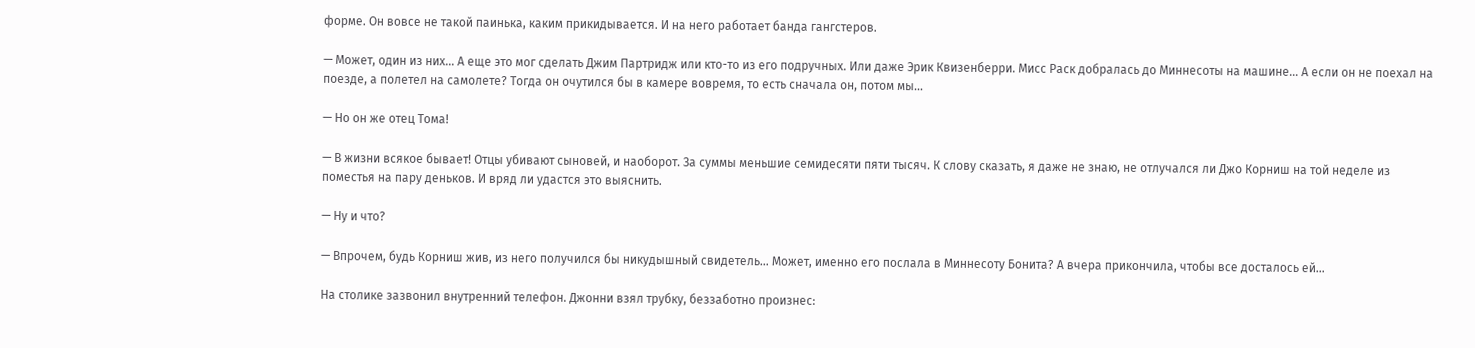форме. Он вовсе не такой паинька, каким прикидывается. И на него работает банда гангстеров.

— Может, один из них… А еще это мог сделать Джим Партридж или кто-то из его подручных. Или даже Эрик Квизенберри. Мисс Раск добралась до Миннесоты на машине… А если он не поехал на поезде, а полетел на самолете? Тогда он очутился бы в камере вовремя, то есть сначала он, потом мы…

— Но он же отец Тома!

— В жизни всякое бывает! Отцы убивают сыновей, и наоборот. За суммы меньшие семидесяти пяти тысяч. К слову сказать, я даже не знаю, не отлучался ли Джо Корниш на той неделе из поместья на пару деньков. И вряд ли удастся это выяснить.

— Ну и что?

— Впрочем, будь Корниш жив, из него получился бы никудышный свидетель… Может, именно его послала в Миннесоту Бонита? А вчера прикончила, чтобы все досталось ей…

На столике зазвонил внутренний телефон. Джонни взял трубку, беззаботно произнес: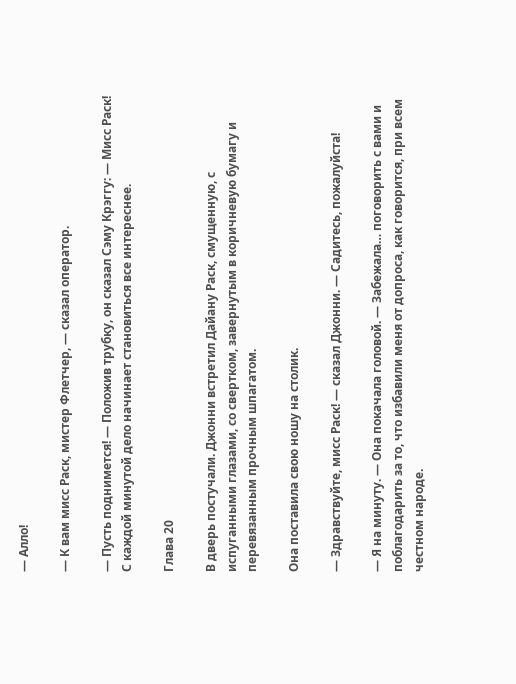— Алло!

— К вам мисс Раск, мистер Флетчер, — сказал оператор.

— Пусть поднимется! — Положив трубку, он сказал Сэму Крэггу: — Мисс Раск! С каждой минутой дело начинает становиться все интереснее.

Глава 20

В дверь постучали. Джонни встретил Дайану Раск, смущенную, с испуганными глазами, со свертком, завернутым в коричневую бумагу и перевязанным прочным шпагатом.

Она поставила свою ношу на столик.

— Здравствуйте, мисс Раск! — сказал Джонни. — Садитесь, пожалуйста!

— Я на минуту. — Она покачала головой. — Забежала… поговорить с вами и поблагодарить за то, что избавили меня от допроса, как говорится, при всем честном народе.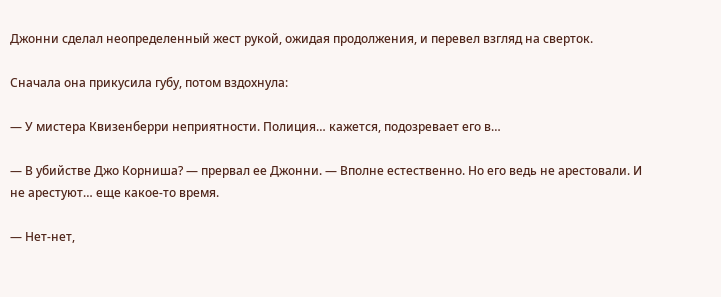Джонни сделал неопределенный жест рукой, ожидая продолжения, и перевел взгляд на сверток.

Сначала она прикусила губу, потом вздохнула:

— У мистера Квизенберри неприятности. Полиция… кажется, подозревает его в…

— В убийстве Джо Корниша? — прервал ее Джонни. — Вполне естественно. Но его ведь не арестовали. И не арестуют… еще какое-то время.

— Нет-нет,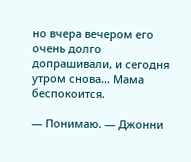но вчера вечером его очень долго допрашивали, и сегодня утром снова… Мама беспокоится.

— Понимаю. — Джонни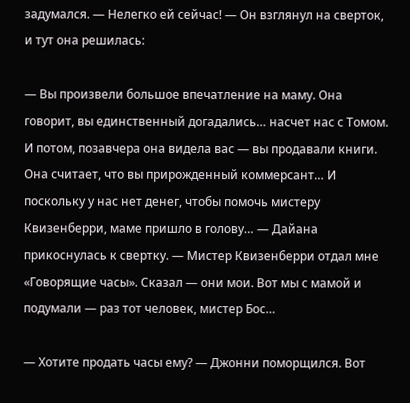задумался. — Нелегко ей сейчас! — Он взглянул на сверток, и тут она решилась:

— Вы произвели большое впечатление на маму. Она говорит, вы единственный догадались… насчет нас с Томом. И потом, позавчера она видела вас — вы продавали книги. Она считает, что вы прирожденный коммерсант… И поскольку у нас нет денег, чтобы помочь мистеру Квизенберри, маме пришло в голову… — Дайана прикоснулась к свертку. — Мистер Квизенберри отдал мне «Говорящие часы». Сказал — они мои. Вот мы с мамой и подумали — раз тот человек, мистер Бос…

— Хотите продать часы ему? — Джонни поморщился. Вот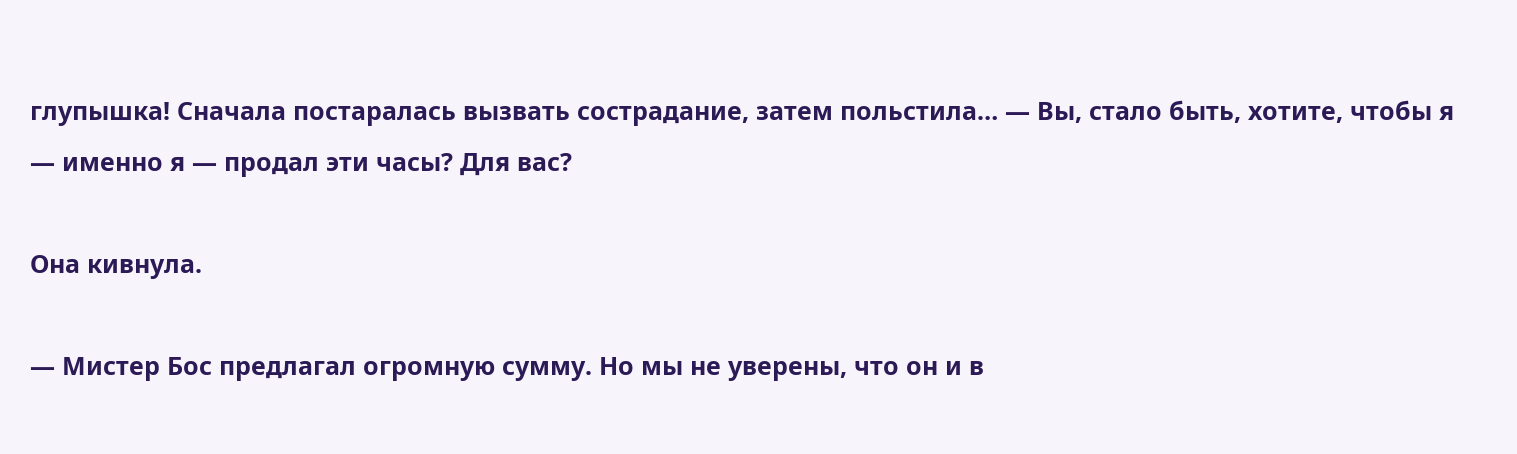глупышка! Сначала постаралась вызвать сострадание, затем польстила… — Вы, стало быть, хотите, чтобы я — именно я — продал эти часы? Для вас?

Она кивнула.

— Мистер Бос предлагал огромную сумму. Но мы не уверены, что он и в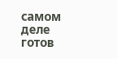самом деле готов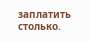заплатить столько.